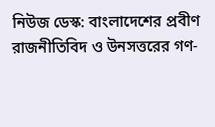নিউজ ডেস্ক: বাংলাদেশের প্রবীণ রাজনীতিবিদ ও উনসত্তরের গণ-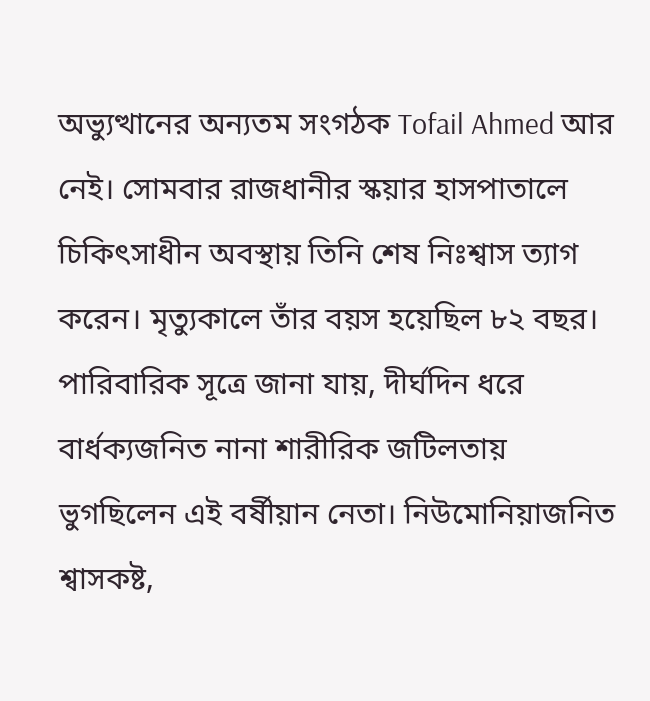অভ্যুত্থানের অন্যতম সংগঠক Tofail Ahmed আর নেই। সোমবার রাজধানীর স্কয়ার হাসপাতালে চিকিৎসাধীন অবস্থায় তিনি শেষ নিঃশ্বাস ত্যাগ করেন। মৃত্যুকালে তাঁর বয়স হয়েছিল ৮২ বছর।
পারিবারিক সূত্রে জানা যায়, দীর্ঘদিন ধরে বার্ধক্যজনিত নানা শারীরিক জটিলতায় ভুগছিলেন এই বর্ষীয়ান নেতা। নিউমোনিয়াজনিত শ্বাসকষ্ট,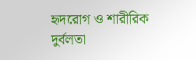হৃদরোগ ও শারীরিক দুর্বলতা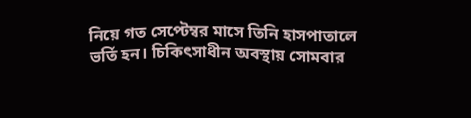নিয়ে গত সেপ্টেম্বর মাসে তিনি হাসপাতালে ভর্তি হন। চিকিৎসাধীন অবস্থায় সোমবার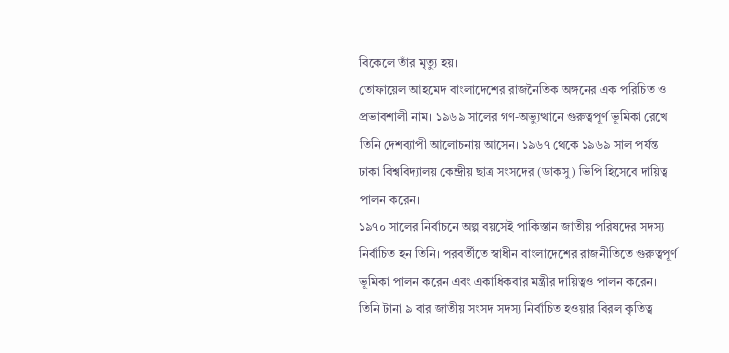বিকেলে তাঁর মৃত্যু হয়।
তোফায়েল আহমেদ বাংলাদেশের রাজনৈতিক অঙ্গনের এক পরিচিত ও প্রভাবশালী নাম। ১৯৬৯ সালের গণ-অভ্যুত্থানে গুরুত্বপূর্ণ ভূমিকা রেখে তিনি দেশব্যাপী আলোচনায় আসেন। ১৯৬৭ থেকে ১৯৬৯ সাল পর্যন্ত ঢাকা বিশ্ববিদ্যালয় কেন্দ্রীয় ছাত্র সংসদের (ডাকসু) ভিপি হিসেবে দায়িত্ব পালন করেন।
১৯৭০ সালের নির্বাচনে অল্প বয়সেই পাকিস্তান জাতীয় পরিষদের সদস্য নির্বাচিত হন তিনি। পরবর্তীতে স্বাধীন বাংলাদেশের রাজনীতিতে গুরুত্বপূর্ণ ভূমিকা পালন করেন এবং একাধিকবার মন্ত্রীর দায়িত্বও পালন করেন। তিনি টানা ৯ বার জাতীয় সংসদ সদস্য নির্বাচিত হওয়ার বিরল কৃতিত্ব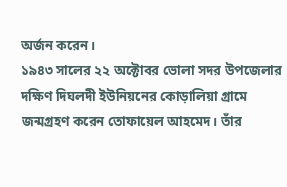অর্জন করেন।
১৯৪৩ সালের ২২ অক্টোবর ভোলা সদর উপজেলার দক্ষিণ দিঘলদী ইউনিয়নের কোড়ালিয়া গ্রামে জন্মগ্রহণ করেন তোফায়েল আহমেদ। তাঁর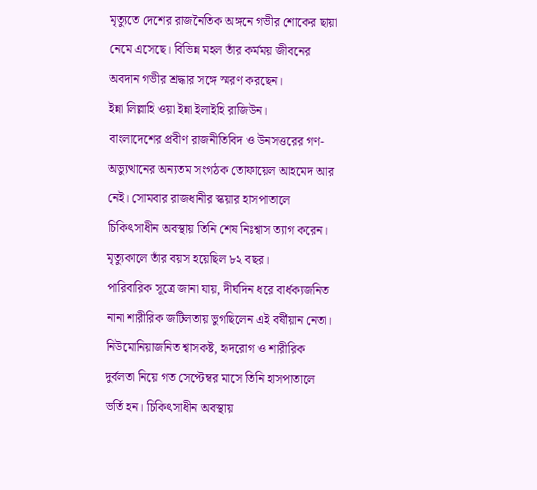মৃত্যুতে দেশের রাজনৈতিক অঙ্গনে গভীর শোকের ছায়া নেমে এসেছে। বিভিন্ন মহল তাঁর কর্মময় জীবনের অবদান গভীর শ্রদ্ধার সঙ্গে স্মরণ করছেন।
ইন্না লিল্লাহি ওয়া ইন্না ইলাইহি রাজিউন।
বাংলাদেশের প্রবীণ রাজনীতিবিদ ও উনসত্তরের গণ-অভ্যুত্থানের অন্যতম সংগঠক তোফায়েল আহমেদ আর নেই। সোমবার রাজধানীর স্কয়ার হাসপাতালে চিকিৎসাধীন অবস্থায় তিনি শেষ নিঃশ্বাস ত্যাগ করেন। মৃত্যুকালে তাঁর বয়স হয়েছিল ৮২ বছর।
পারিবারিক সূত্রে জানা যায়, দীর্ঘদিন ধরে বার্ধক্যজনিত নানা শারীরিক জটিলতায় ভুগছিলেন এই বর্ষীয়ান নেতা। নিউমোনিয়াজনিত শ্বাসকষ্ট, হৃদরোগ ও শারীরিক দুর্বলতা নিয়ে গত সেপ্টেম্বর মাসে তিনি হাসপাতালে ভর্তি হন। চিকিৎসাধীন অবস্থায়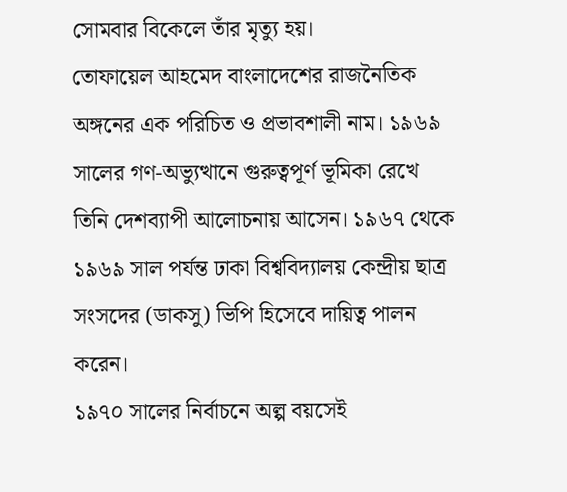সোমবার বিকেলে তাঁর মৃত্যু হয়।
তোফায়েল আহমেদ বাংলাদেশের রাজনৈতিক অঙ্গনের এক পরিচিত ও প্রভাবশালী নাম। ১৯৬৯ সালের গণ-অভ্যুত্থানে গুরুত্বপূর্ণ ভূমিকা রেখে তিনি দেশব্যাপী আলোচনায় আসেন। ১৯৬৭ থেকে ১৯৬৯ সাল পর্যন্ত ঢাকা বিশ্ববিদ্যালয় কেন্দ্রীয় ছাত্র সংসদের (ডাকসু) ভিপি হিসেবে দায়িত্ব পালন করেন।
১৯৭০ সালের নির্বাচনে অল্প বয়সেই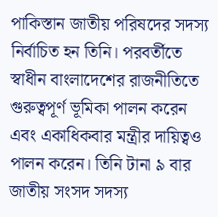পাকিস্তান জাতীয় পরিষদের সদস্য নির্বাচিত হন তিনি। পরবর্তীতে স্বাধীন বাংলাদেশের রাজনীতিতে গুরুত্বপূর্ণ ভূমিকা পালন করেন এবং একাধিকবার মন্ত্রীর দায়িত্বও পালন করেন। তিনি টানা ৯ বার জাতীয় সংসদ সদস্য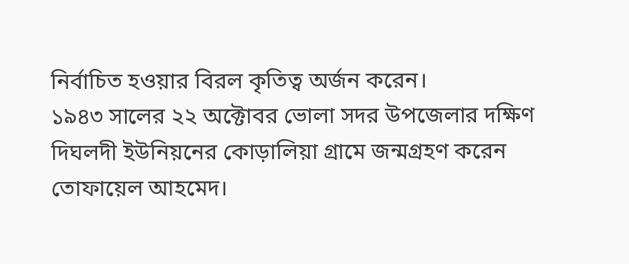নির্বাচিত হওয়ার বিরল কৃতিত্ব অর্জন করেন।
১৯৪৩ সালের ২২ অক্টোবর ভোলা সদর উপজেলার দক্ষিণ দিঘলদী ইউনিয়নের কোড়ালিয়া গ্রামে জন্মগ্রহণ করেন তোফায়েল আহমেদ।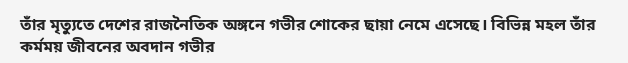তাঁর মৃত্যুতে দেশের রাজনৈতিক অঙ্গনে গভীর শোকের ছায়া নেমে এসেছে। বিভিন্ন মহল তাঁর কর্মময় জীবনের অবদান গভীর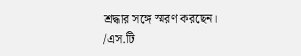শ্রদ্ধার সঙ্গে স্মরণ করছেন।
/এস.টি